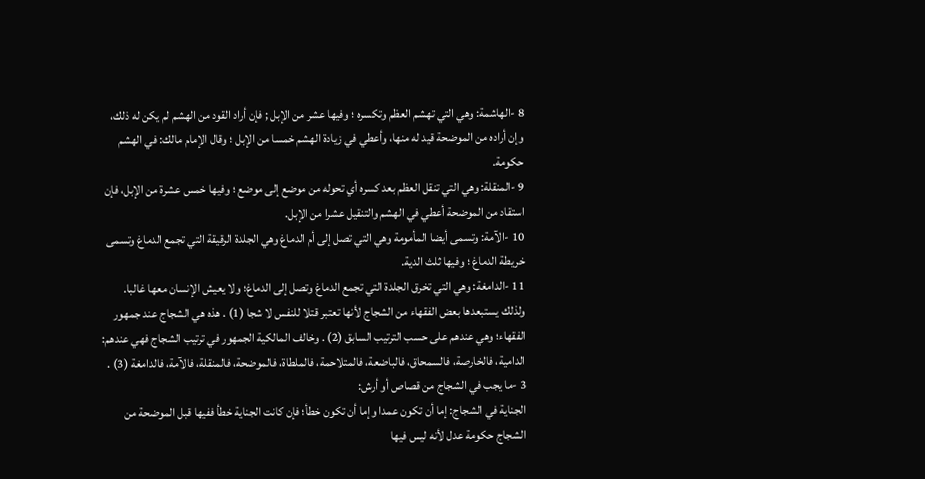8 -الهاشمة: وهي التي تهشم العظم وتكسره ؛ وفيها عشر من الإبل ; فإن أراد القود من الهشم لم يكن له ذلك، وإن أراده من الموضحة قيد له منها، وأعطي في زيادة الهشم خمسا من الإبل ؛ وقال الإمام مالك: في الهشم حكومة.
9 -المنقلة: وهي التي تنقل العظم بعد كسره أي تحوله من موضع إلى موضع ؛ وفيها خمس عشرة من الإبل، فإن استقاد من الموضحة أعطي في الهشم والتنقيل عشرا من الإبل.
10 -الآمة: وتسمى أيضا المأمومة وهي التي تصل إلى أم الدماغ وهي الجلدة الرقيقة التي تجمع الدماغ وتسمى خريطة الدماغ ؛ وفيها ثلث الدية.
11 -الدامغة: وهي التي تخرق الجلدة التي تجمع الدماغ وتصل إلى الدماغ؛ ولا يعيش الإنسان معها غالبا. ولذلك يستبعدها بعض الفقهاء من الشجاج لأنها تعتبر قتلا للنفس لا شجا (1) . هذه هي الشجاج عند جمهور الفقهاء؛ وهي عندهم على حسب الترتيب السابق (2) . وخالف المالكية الجمهور في ترتيب الشجاج فهي عندهم: الدامية، فالخارصة، فالسمحاق، فالباضعة، فالمتلاحمة، فالملطاة، فالموضحة، فالمنقلة، فالآمة، فالدامغة (3) .
3 -ما يجب في الشجاج من قصاص أو أرش:
الجناية في الشجاج: إما أن تكون عمدا وإما أن تكون خطأ؛ فإن كانت الجناية خطأ ففيها قبل الموضحة من الشجاج حكومة عدل لأنه ليس فيها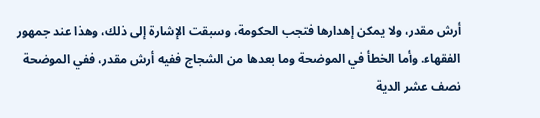أرش مقدر، ولا يمكن إهدارها فتجب الحكومة، وسبقت الإشارة إلى ذلك، وهذا عند جمهور الفقهاء. وأما الخطأ في الموضحة وما بعدها من الشجاج ففيه أرش مقدر، ففي الموضحة نصف عشر الدية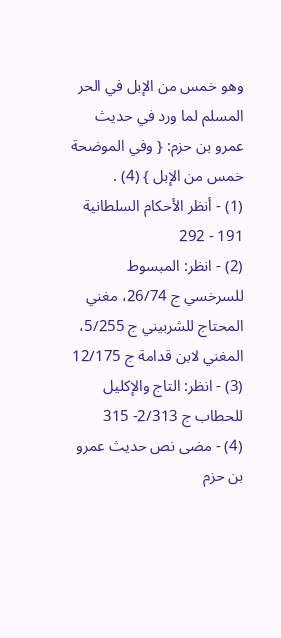وهو خمس من الإبل في الحر المسلم لما ورد في حديث عمرو بن حزم: { وفي الموضحة خمس من الإبل } (4) .
(1) - أنظر الأحكام السلطانية 191 - 292
(2) - انظر: المبسوط للسرخسي ج 26/74، مغني المحتاج للشربيني ج 5/255، المغني لابن قدامة ج 12/175
(3) - انظر: التاج والإكليل للحطاب ج 2/313- 315
(4) - مضى نص حديث عمرو بن حزم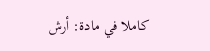كاملا في مادة: أرش